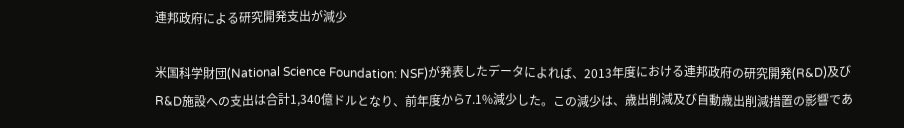連邦政府による研究開発支出が減少

米国科学財団(National Science Foundation: NSF)が発表したデータによれば、2013年度における連邦政府の研究開発(R&D)及びR&D施設への支出は合計1,340億ドルとなり、前年度から7.1%減少した。この減少は、歳出削減及び自動歳出削減措置の影響であ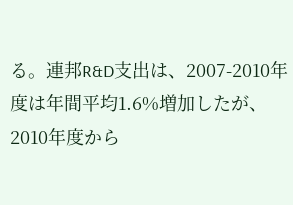る。連邦R&D支出は、2007-2010年度は年間平均1.6%増加したが、2010年度から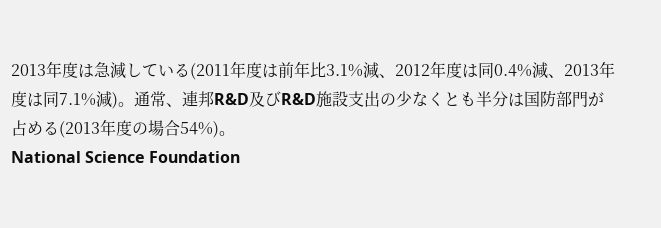2013年度は急減している(2011年度は前年比3.1%減、2012年度は同0.4%減、2013年度は同7.1%減)。通常、連邦R&D及びR&D施設支出の少なくとも半分は国防部門が占める(2013年度の場合54%)。
National Science Foundation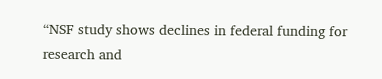“NSF study shows declines in federal funding for research and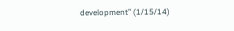development” (1/15/14)